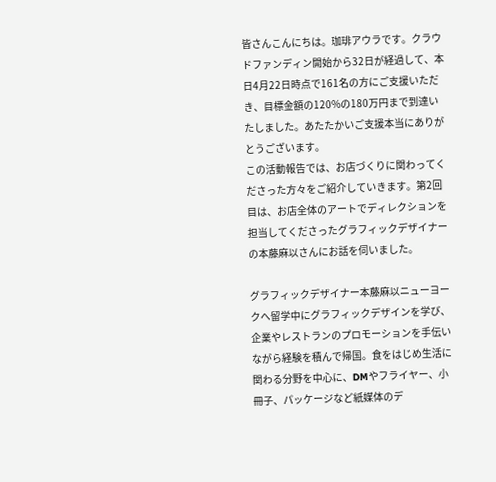皆さんこんにちは。珈琲アウラです。クラウドファンディン開始から32日が経過して、本日4月22日時点で161名の方にご支援いただき、目標金額の120%の180万円まで到達いたしました。あたたかいご支援本当にありがとうございます。
この活動報告では、お店づくりに関わってくださった方々をご紹介していきます。第2回目は、お店全体のアートでディレクションを担当してくださったグラフィックデザイナーの本藤麻以さんにお話を伺いました。

グラフィックデザイナー本藤麻以ニューヨークへ留学中にグラフィックデザインを学び、企業やレストランのプロモーションを手伝いながら経験を積んで帰国。食をはじめ生活に関わる分野を中心に、DMやフライヤー、小冊子、パッケージなど紙媒体のデ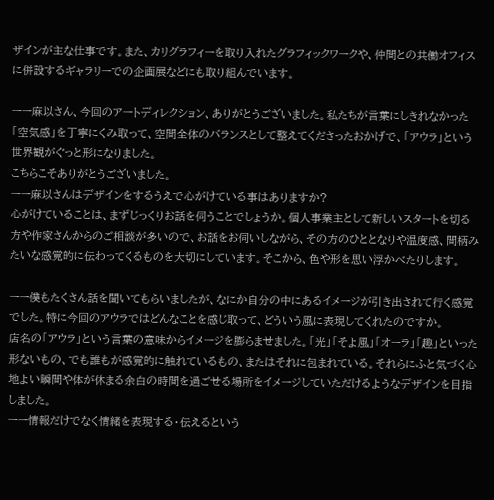ザインが主な仕事です。また、カリグラフィーを取り入れたグラフィックワークや、仲間との共働オフィスに併設するギャラリーでの企画展などにも取り組んでいます。

ーー麻以さん、今回のアートディレクション、ありがとうございました。私たちが言葉にしきれなかった「空気感」を丁寧にくみ取って、空間全体のバランスとして整えてくださったおかげで、「アウラ」という世界観がぐっと形になりました。
こちらこそありがとうございました。
ーー麻以さんはデザインをするうえで心がけている事はありますか?
心がけていることは、まずじっくりお話を伺うことでしょうか。個人事業主として新しいスタートを切る方や作家さんからのご相談が多いので、お話をお伺いしながら、その方のひととなりや温度感、間柄みたいな感覚的に伝わってくるものを大切にしています。そこから、色や形を思い浮かべたりします。

ーー僕もたくさん話を聞いてもらいましたが、なにか自分の中にあるイメージが引き出されて行く感覚でした。特に今回のアウラではどんなことを感じ取って、どういう風に表現してくれたのですか。
店名の「アウラ」という言葉の意味からイメージを膨らませました。「光」「そよ風」「オーラ」「趣」といった形ないもの、でも誰もが感覚的に触れているもの、またはそれに包まれている。それらにふと気づく心地よい瞬間や体が休まる余白の時間を過ごせる場所をイメージしていただけるようなデザインを目指しました。
ーー情報だけでなく情緒を表現する・伝えるという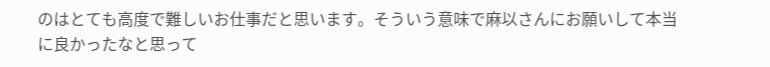のはとても高度で難しいお仕事だと思います。そういう意味で麻以さんにお願いして本当に良かったなと思って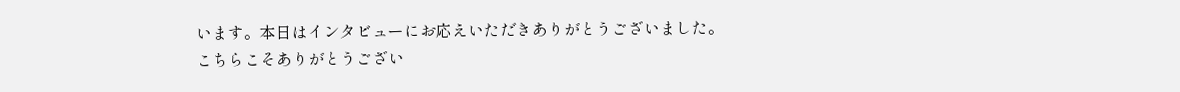います。本日はインタビューにお応えいただきありがとうございました。
こちらこそありがとうござい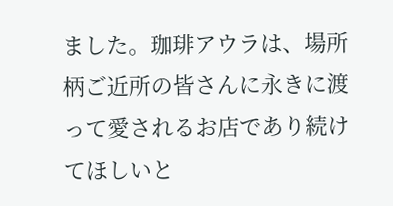ました。珈琲アウラは、場所柄ご近所の皆さんに永きに渡って愛されるお店であり続けてほしいと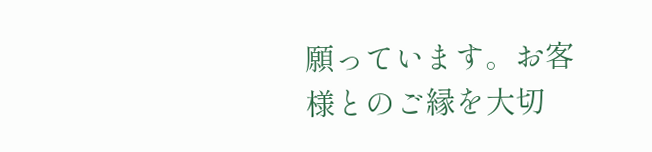願っています。お客様とのご縁を大切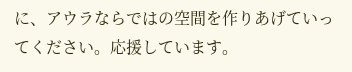に、アウラならではの空間を作りあげていってください。応援しています。